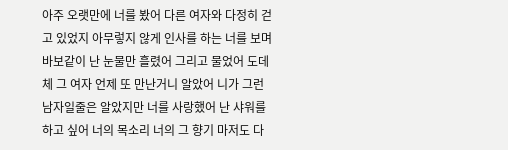아주 오랫만에 너를 봤어 다른 여자와 다정히 걷고 있었지 아무렇지 않게 인사를 하는 너를 보며 바보같이 난 눈물만 흘렸어 그리고 물었어 도데체 그 여자 언제 또 만난거니 알았어 니가 그런 남자일줄은 알았지만 너를 사랑했어 난 샤워를 하고 싶어 너의 목소리 너의 그 향기 마저도 다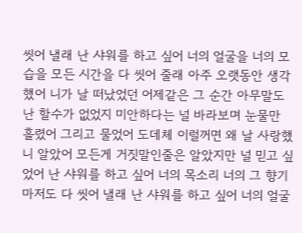씻어 낼래 난 샤워를 하고 싶어 너의 얼굴을 너의 모습을 모든 시간을 다 씻어 줄래 아주 오랫동안 생각했어 니가 날 떠났었던 어제같은 그 순간 아무말도 난 할수가 없었지 미안하다는 널 바라보며 눈물만 흘렸어 그리고 물었어 도데체 이럴꺼면 왜 날 사랑했니 알았어 모든게 거짓말인줄은 알았지만 널 믿고 싶었어 난 샤워를 하고 싶어 너의 목소리 너의 그 향기 마저도 다 씻어 낼래 난 샤워를 하고 싶어 너의 얼굴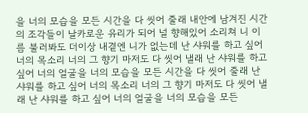을 너의 모습을 모든 시간을 다 씻어 줄래 내안에 남겨진 시간의 조각들이 날카로운 유리가 되어 널 향해있어 소리쳐 니 이름 불러봐도 더이상 내곁엔 니가 없는데 난 샤워를 하고 싶어 너의 목소리 너의 그 향기 마저도 다 씻어 낼래 난 샤워를 하고 싶어 너의 얼굴을 너의 모습을 모든 시간을 다 씻어 줄래 난 샤워를 하고 싶어 너의 목소리 너의 그 향기 마저도 다 씻어 낼래 난 샤워를 하고 싶어 너의 얼굴을 너의 모습을 모든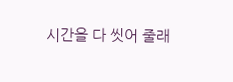시간을 다 씻어 줄래